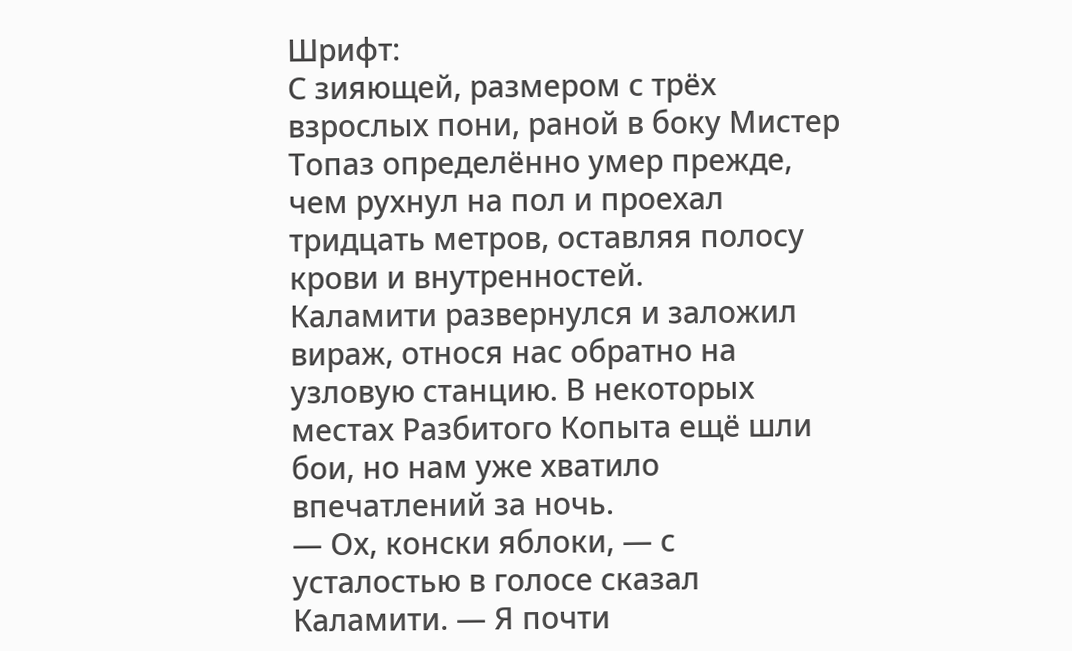Шрифт:
С зияющей, размером с трёх взрослых пони, раной в боку Мистер Топаз определённо умер прежде, чем рухнул на пол и проехал тридцать метров, оставляя полосу крови и внутренностей.
Каламити развернулся и заложил вираж, относя нас обратно на узловую станцию. В некоторых местах Разбитого Копыта ещё шли бои, но нам уже хватило впечатлений за ночь.
— Ох, конски яблоки, — с усталостью в голосе сказал Каламити. — Я почти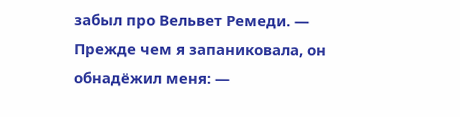забыл про Вельвет Ремеди. — Прежде чем я запаниковала, он обнадёжил меня: —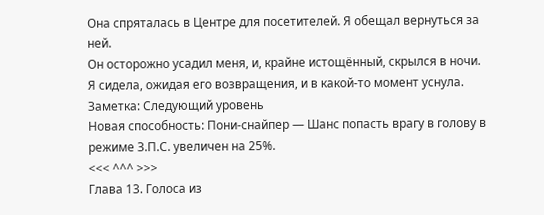Она спряталась в Центре для посетителей. Я обещал вернуться за ней.
Он осторожно усадил меня, и, крайне истощённый, скрылся в ночи. Я сидела, ожидая его возвращения, и в какой-то момент уснула.
Заметка: Следующий уровень
Новая способность: Пони-снайпер — Шанс попасть врагу в голову в режиме З.П.С. увеличен на 25%.
<<< ^^^ >>>
Глава 13. Голоса из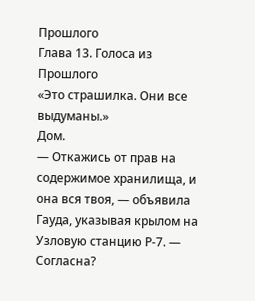Прошлого
Глава 13. Голоса из Прошлого
«Это страшилка. Они все выдуманы.»
Дом.
— Откажись от прав на содержимое хранилища, и она вся твоя, — объявила Гауда, указывая крылом на Узловую станцию Р-7. — Согласна?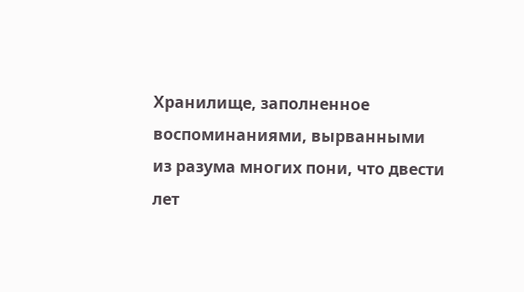Хранилище, заполненное воспоминаниями, вырванными из разума многих пони, что двести лет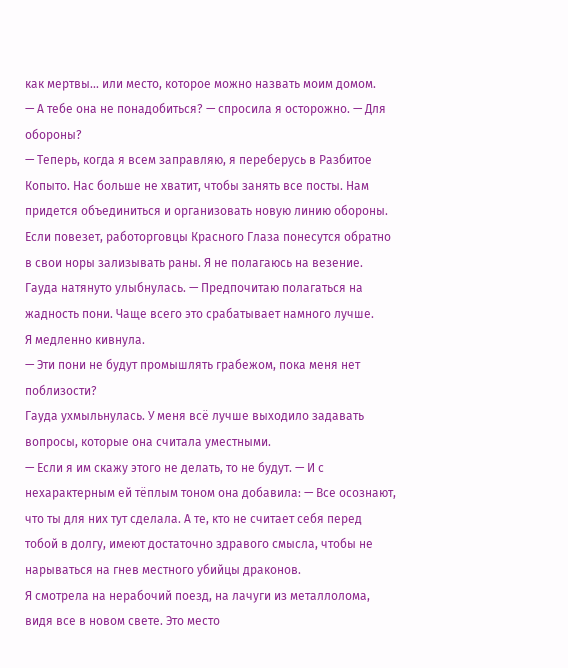как мертвы... или место, которое можно назвать моим домом.
— А тебе она не понадобиться? — спросила я осторожно. — Для обороны?
— Теперь, когда я всем заправляю, я переберусь в Разбитое Копыто. Нас больше не хватит, чтобы занять все посты. Нам придется объединиться и организовать новую линию обороны. Если повезет, работорговцы Красного Глаза понесутся обратно в свои норы зализывать раны. Я не полагаюсь на везение. Гауда натянуто улыбнулась. — Предпочитаю полагаться на жадность пони. Чаще всего это срабатывает намного лучше.
Я медленно кивнула.
— Эти пони не будут промышлять грабежом, пока меня нет поблизости?
Гауда ухмыльнулась. У меня всё лучше выходило задавать вопросы, которые она считала уместными.
— Если я им скажу этого не делать, то не будут. — И с нехарактерным ей тёплым тоном она добавила: — Все осознают, что ты для них тут сделала. А те, кто не считает себя перед тобой в долгу, имеют достаточно здравого смысла, чтобы не нарываться на гнев местного убийцы драконов.
Я смотрела на нерабочий поезд, на лачуги из металлолома, видя все в новом свете. Это место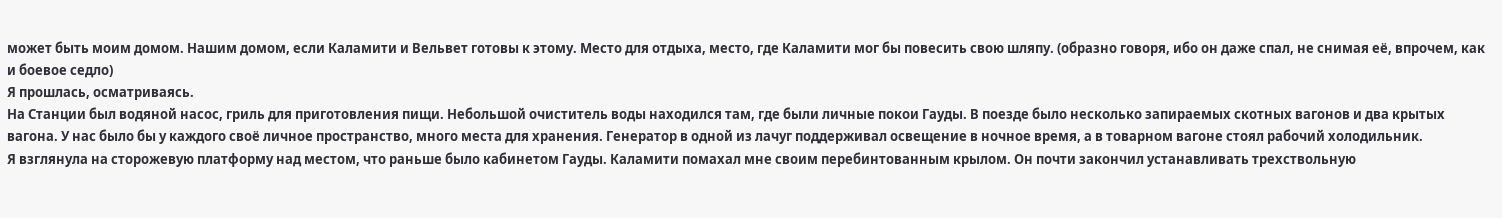может быть моим домом. Нашим домом, если Каламити и Вельвет готовы к этому. Место для отдыха, место, где Каламити мог бы повесить свою шляпу. (образно говоря, ибо он даже спал, не снимая её, впрочем, как и боевое седло)
Я прошлась, осматриваясь.
На Станции был водяной насос, гриль для приготовления пищи. Небольшой очиститель воды находился там, где были личные покои Гауды. В поезде было несколько запираемых скотных вагонов и два крытых вагона. У нас было бы у каждого своё личное пространство, много места для хранения. Генератор в одной из лачуг поддерживал освещение в ночное время, а в товарном вагоне стоял рабочий холодильник.
Я взглянула на сторожевую платформу над местом, что раньше было кабинетом Гауды. Каламити помахал мне своим перебинтованным крылом. Он почти закончил устанавливать трехствольную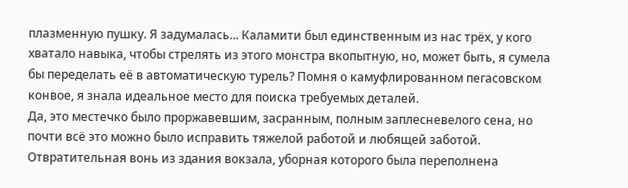плазменную пушку. Я задумалась... Каламити был единственным из нас трёх, у кого хватало навыка, чтобы стрелять из этого монстра вкопытную, но, может быть, я сумела бы переделать её в автоматическую турель? Помня о камуфлированном пегасовском конвое, я знала идеальное место для поиска требуемых деталей.
Да, это местечко было проржавевшим, засранным, полным заплесневелого сена, но почти всё это можно было исправить тяжелой работой и любящей заботой. Отвратительная вонь из здания вокзала, уборная которого была переполнена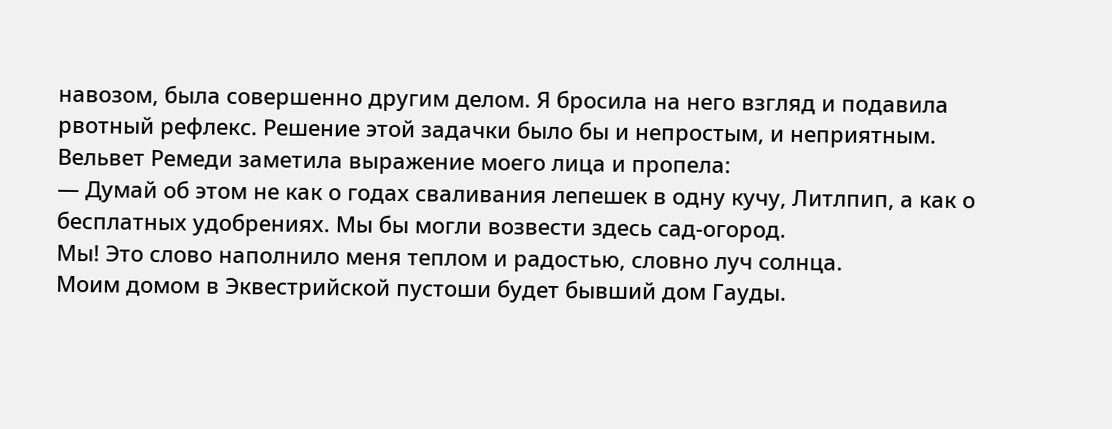навозом, была совершенно другим делом. Я бросила на него взгляд и подавила рвотный рефлекс. Решение этой задачки было бы и непростым, и неприятным.
Вельвет Ремеди заметила выражение моего лица и пропела:
— Думай об этом не как о годах сваливания лепешек в одну кучу, Литлпип, а как о бесплатных удобрениях. Мы бы могли возвести здесь сад-огород.
Мы! Это слово наполнило меня теплом и радостью, словно луч солнца.
Моим домом в Эквестрийской пустоши будет бывший дом Гауды.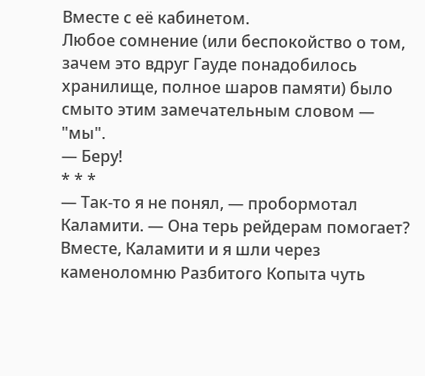Вместе с её кабинетом.
Любое сомнение (или беспокойство о том, зачем это вдруг Гауде понадобилось хранилище, полное шаров памяти) было смыто этим замечательным словом — "мы".
— Беру!
* * *
— Так-то я не понял, — пробормотал Каламити. — Она терь рейдерам помогает?
Вместе, Каламити и я шли через каменоломню Разбитого Копыта чуть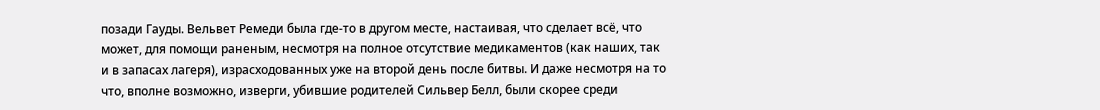позади Гауды. Вельвет Ремеди была где-то в другом месте, настаивая, что сделает всё, что может, для помощи раненым, несмотря на полное отсутствие медикаментов (как наших, так и в запасах лагеря), израсходованных уже на второй день после битвы. И даже несмотря на то что, вполне возможно, изверги, убившие родителей Сильвер Белл, были скорее среди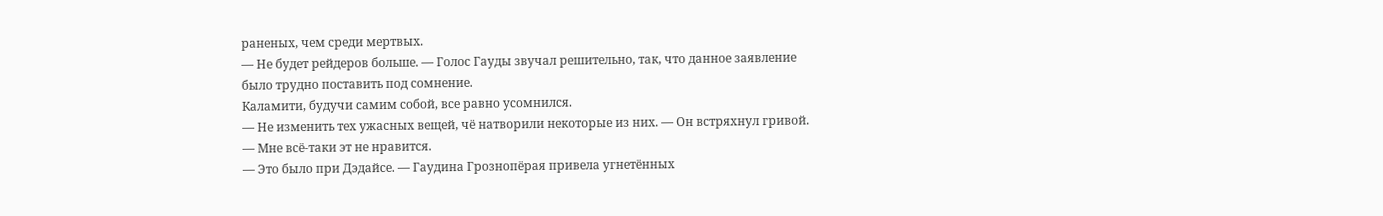раненых, чем среди мертвых.
— Не будет рейдеров больше. — Голос Гауды звучал решительно, так, что данное заявление было трудно поставить под сомнение.
Каламити, будучи самим собой, все равно усомнился.
— Не изменить тех ужасных вещей, чё натворили некоторые из них. — Он встряхнул гривой. — Мне всё-таки эт не нравится.
— Это было при Дэдайсе. — Гаудина Грознопёрая привела угнетённых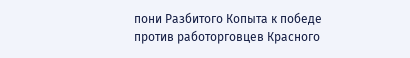пони Разбитого Копыта к победе против работорговцев Красного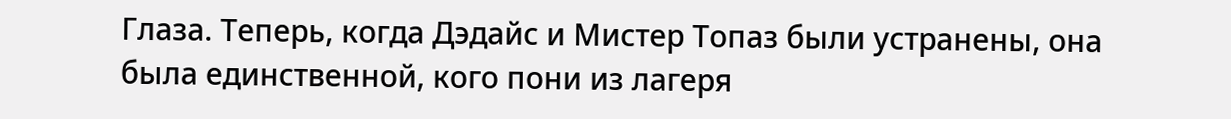Глаза. Теперь, когда Дэдайс и Мистер Топаз были устранены, она была единственной, кого пони из лагеря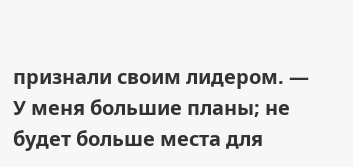признали своим лидером. — У меня большие планы; не будет больше места для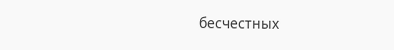бесчестных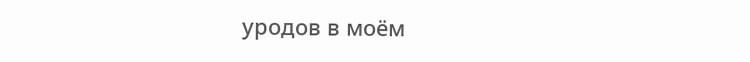уродов в моём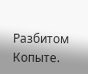Разбитом Копыте.